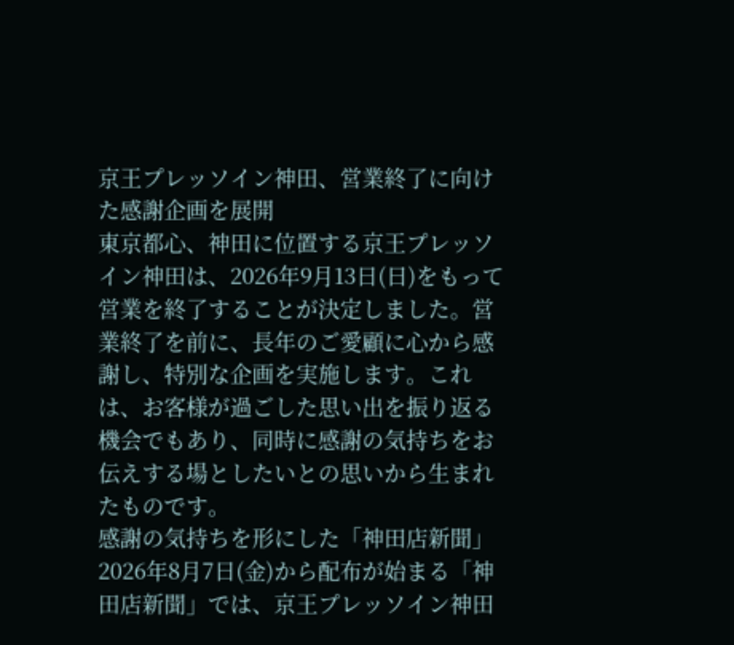京王プレッソイン神田、営業終了に向けた感謝企画を展開
東京都心、神田に位置する京王プレッソイン神田は、2026年9月13日(日)をもって営業を終了することが決定しました。営業終了を前に、長年のご愛顧に心から感謝し、特別な企画を実施します。これは、お客様が過ごした思い出を振り返る機会でもあり、同時に感謝の気持ちをお伝えする場としたいとの思いから生まれたものです。
感謝の気持ちを形にした「神田店新聞」
2026年8月7日(金)から配布が始まる「神田店新聞」では、京王プレッソイン神田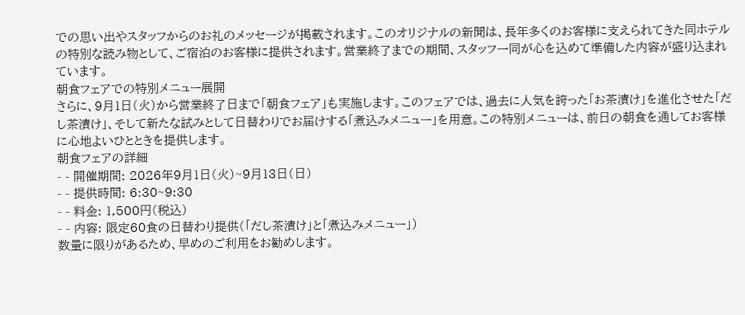での思い出やスタッフからのお礼のメッセージが掲載されます。このオリジナルの新聞は、長年多くのお客様に支えられてきた同ホテルの特別な読み物として、ご宿泊のお客様に提供されます。営業終了までの期間、スタッフ一同が心を込めて準備した内容が盛り込まれています。
朝食フェアでの特別メニュー展開
さらに、9月1日(火)から営業終了日まで「朝食フェア」も実施します。このフェアでは、過去に人気を誇った「お茶漬け」を進化させた「だし茶漬け」、そして新たな試みとして日替わりでお届けする「煮込みメニュー」を用意。この特別メニューは、前日の朝食を通してお客様に心地よいひとときを提供します。
朝食フェアの詳細
- - 開催期間: 2026年9月1日(火)~9月13日(日)
- - 提供時間: 6:30~9:30
- - 料金: 1,500円(税込)
- - 内容: 限定60食の日替わり提供(「だし茶漬け」と「煮込みメニュー」)
数量に限りがあるため、早めのご利用をお勧めします。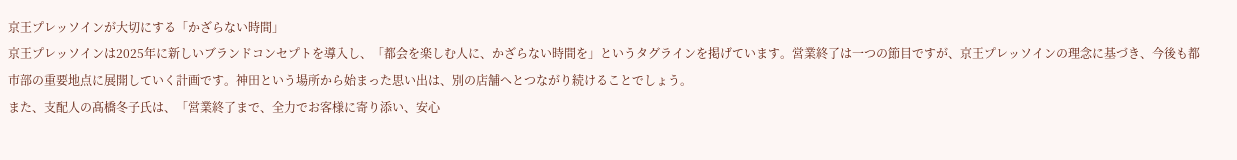京王プレッソインが大切にする「かざらない時間」
京王プレッソインは2025年に新しいブランドコンセプトを導入し、「都会を楽しむ人に、かざらない時間を」というタグラインを掲げています。営業終了は一つの節目ですが、京王プレッソインの理念に基づき、今後も都市部の重要地点に展開していく計画です。神田という場所から始まった思い出は、別の店舗へとつながり続けることでしょう。
また、支配人の髙橋冬子氏は、「営業終了まで、全力でお客様に寄り添い、安心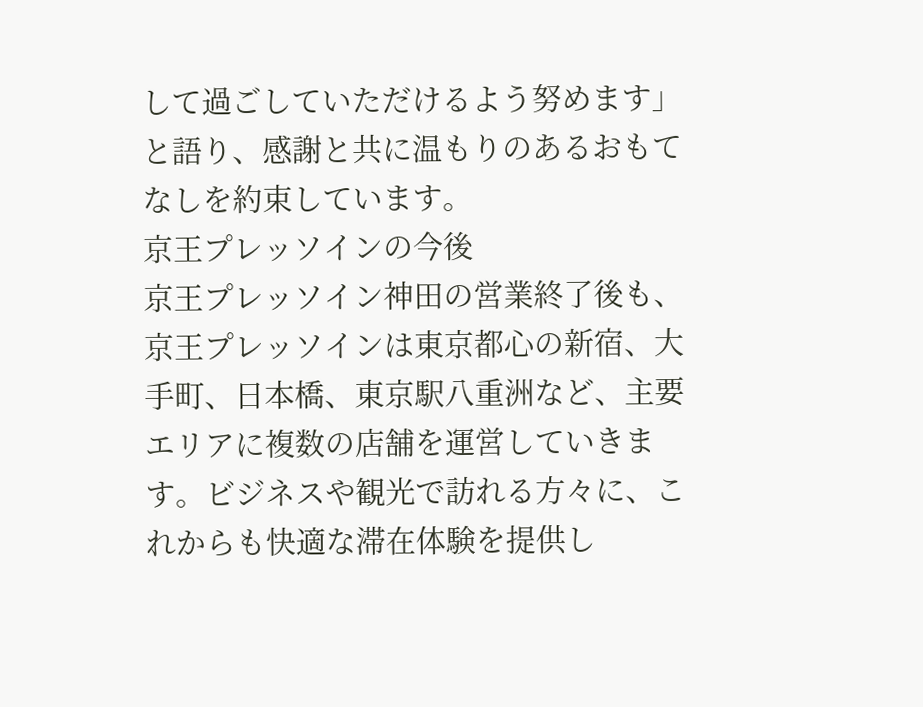して過ごしていただけるよう努めます」と語り、感謝と共に温もりのあるおもてなしを約束しています。
京王プレッソインの今後
京王プレッソイン神田の営業終了後も、京王プレッソインは東京都心の新宿、大手町、日本橋、東京駅八重洲など、主要エリアに複数の店舗を運営していきます。ビジネスや観光で訪れる方々に、これからも快適な滞在体験を提供し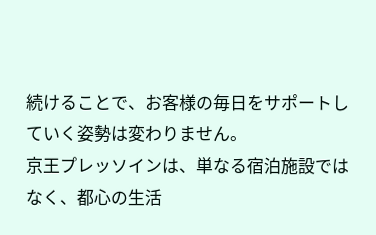続けることで、お客様の毎日をサポートしていく姿勢は変わりません。
京王プレッソインは、単なる宿泊施設ではなく、都心の生活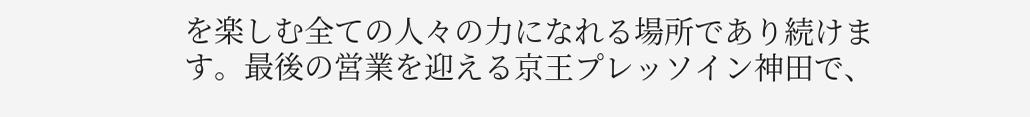を楽しむ全ての人々の力になれる場所であり続けます。最後の営業を迎える京王プレッソイン神田で、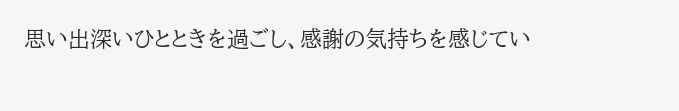思い出深いひとときを過ごし、感謝の気持ちを感じてい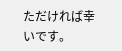ただければ幸いです。